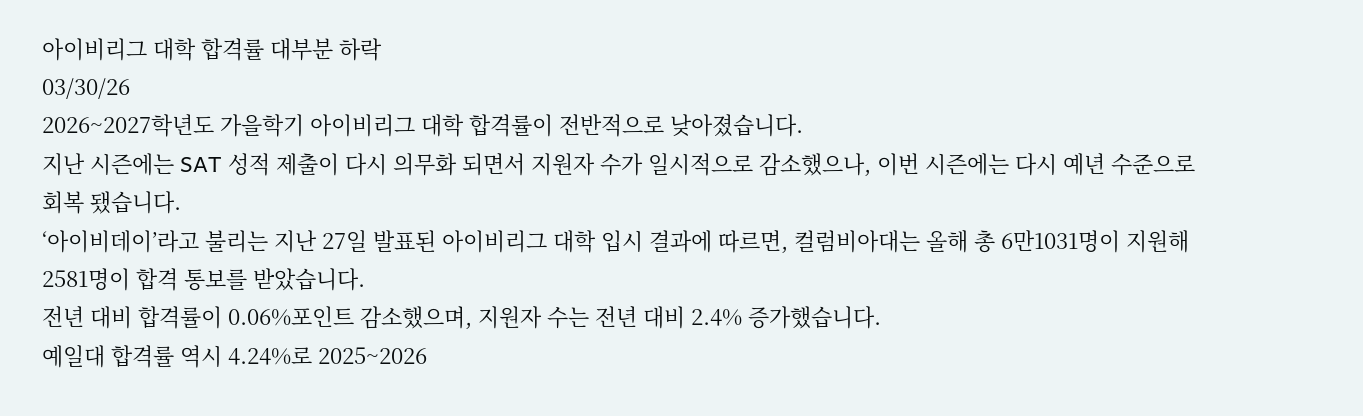아이비리그 대학 합격률 대부분 하락
03/30/26
2026~2027학년도 가을학기 아이비리그 대학 합격률이 전반적으로 낮아졌습니다.
지난 시즌에는 SAT 성적 제출이 다시 의무화 되면서 지원자 수가 일시적으로 감소했으나, 이번 시즌에는 다시 예년 수준으로 회복 됐습니다.
‘아이비데이’라고 불리는 지난 27일 발표된 아이비리그 대학 입시 결과에 따르면, 컬럼비아대는 올해 총 6만1031명이 지원해 2581명이 합격 통보를 받았습니다.
전년 대비 합격률이 0.06%포인트 감소했으며, 지원자 수는 전년 대비 2.4% 증가했습니다.
예일대 합격률 역시 4.24%로 2025~2026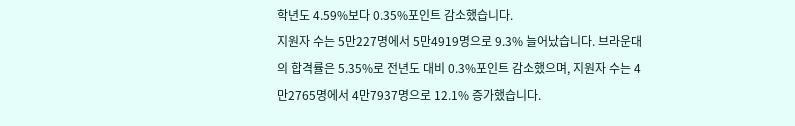학년도 4.59%보다 0.35%포인트 감소했습니다.
지원자 수는 5만227명에서 5만4919명으로 9.3% 늘어났습니다. 브라운대의 합격률은 5.35%로 전년도 대비 0.3%포인트 감소했으며, 지원자 수는 4만2765명에서 4만7937명으로 12.1% 증가했습니다.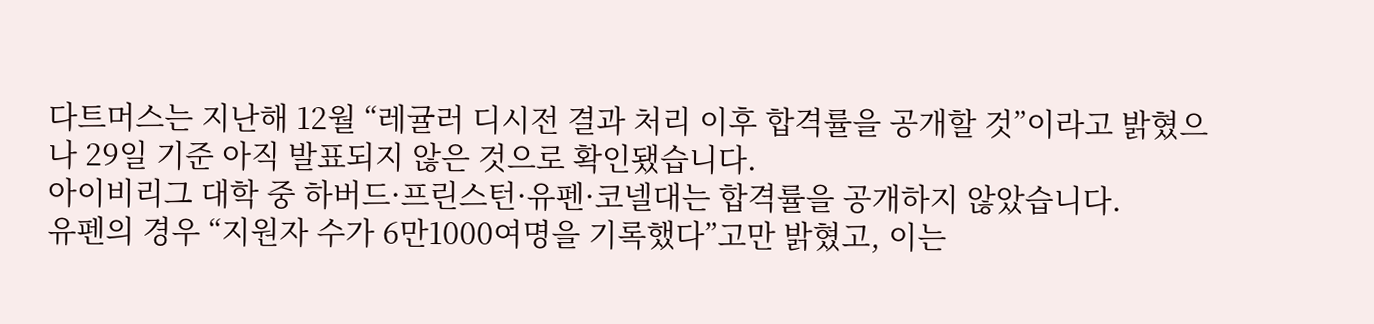다트머스는 지난해 12월 “레귤러 디시전 결과 처리 이후 합격률을 공개할 것”이라고 밝혔으나 29일 기준 아직 발표되지 않은 것으로 확인됐습니다.
아이비리그 대학 중 하버드·프린스턴·유펜·코넬대는 합격률을 공개하지 않았습니다.
유펜의 경우 “지원자 수가 6만1000여명을 기록했다”고만 밝혔고, 이는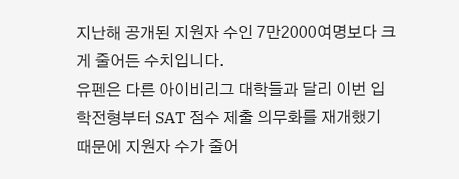지난해 공개된 지원자 수인 7만2000여명보다 크게 줄어든 수치입니다.
유펜은 다른 아이비리그 대학들과 달리 이번 입학전형부터 SAT 점수 제출 의무화를 재개했기 때문에 지원자 수가 줄어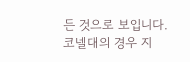든 것으로 보입니다.
코넬대의 경우 지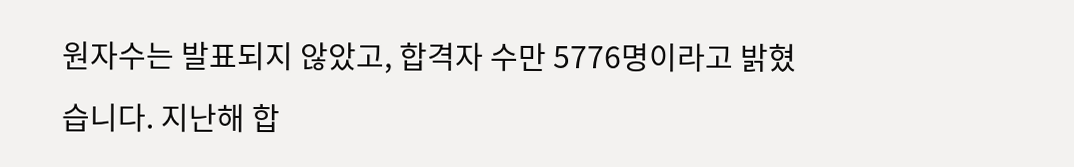원자수는 발표되지 않았고, 합격자 수만 5776명이라고 밝혔습니다. 지난해 합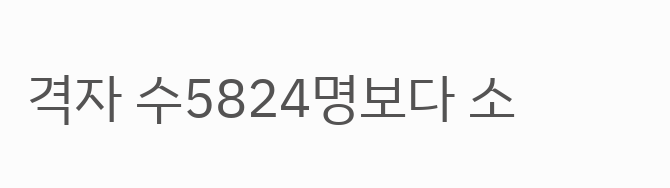격자 수5824명보다 소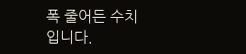폭 줄어든 수치입니다.